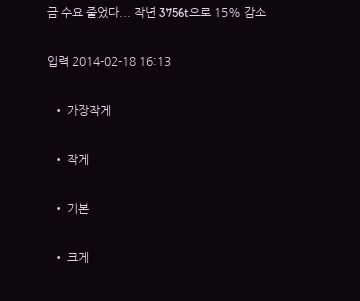금 수요 줄었다... 작년 3756t으로 15% 감소

입력 2014-02-18 16:13

  • 가장작게

  • 작게

  • 기본

  • 크게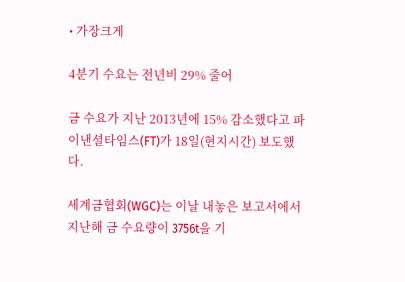• 가장크게

4분기 수요는 전년비 29% 줄어

금 수요가 지난 2013년에 15% 감소했다고 파이낸셜타임스(FT)가 18일(현지시간) 보도했다.

세계금협회(WGC)는 이날 내놓은 보고서에서 지난해 금 수요량이 3756t을 기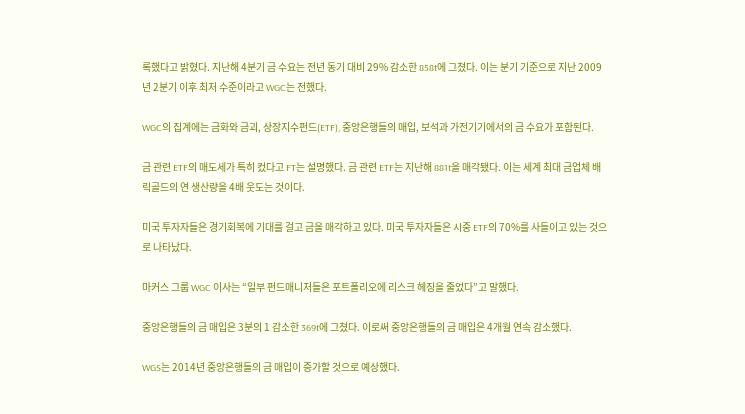록했다고 밝혔다. 지난해 4분기 금 수요는 전년 동기 대비 29% 감소한 858t에 그쳤다. 이는 분기 기준으로 지난 2009년 2분기 이후 최저 수준이라고 WGC는 전했다.

WGC의 집계에는 금화와 금괴, 상장지수펀드(ETF), 중앙은행들의 매입, 보석과 가전기기에서의 금 수요가 포함된다.

금 관련 ETF의 매도세가 특히 컸다고 FT는 설명했다. 금 관련 ETF는 지난해 881t을 매각됐다. 이는 세계 최대 금업체 배릭골드의 연 생산량을 4배 웃도는 것이다.

미국 투자자들은 경기회복에 기대를 걸고 금을 매각하고 있다. 미국 투자자들은 시중 ETF의 70%를 사들이고 있는 것으로 나타났다.

마커스 그룹 WGC 이사는 “일부 펀드매니저들은 포트폴리오에 리스크 헤징을 줄었다”고 말했다.

중앙은행들의 금 매입은 3분의 1 감소한 369t에 그쳤다. 이로써 중앙은행들의 금 매입은 4개월 연속 감소했다.

WGS는 2014년 중앙은행들의 금 매입이 증가할 것으로 예상했다.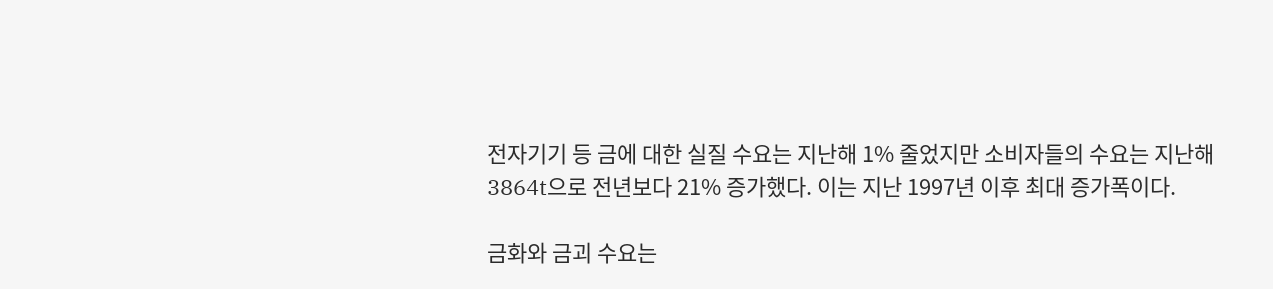전자기기 등 금에 대한 실질 수요는 지난해 1% 줄었지만 소비자들의 수요는 지난해 3864t으로 전년보다 21% 증가했다. 이는 지난 1997년 이후 최대 증가폭이다.

금화와 금괴 수요는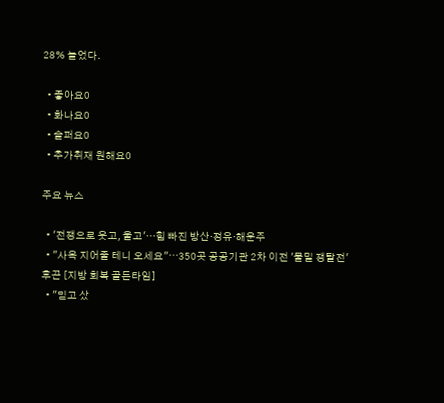28% 늘었다.

  • 좋아요0
  • 화나요0
  • 슬퍼요0
  • 추가취재 원해요0

주요 뉴스

  • '전쟁으로 웃고, 울고'…힘 빠진 방산·정유·해운주
  • "사옥 지어줄 테니 오세요"⋯350곳 공공기관 2차 이전 '물밑 쟁탈전' 후끈 [지방 회복 골든타임]
  • "믿고 샀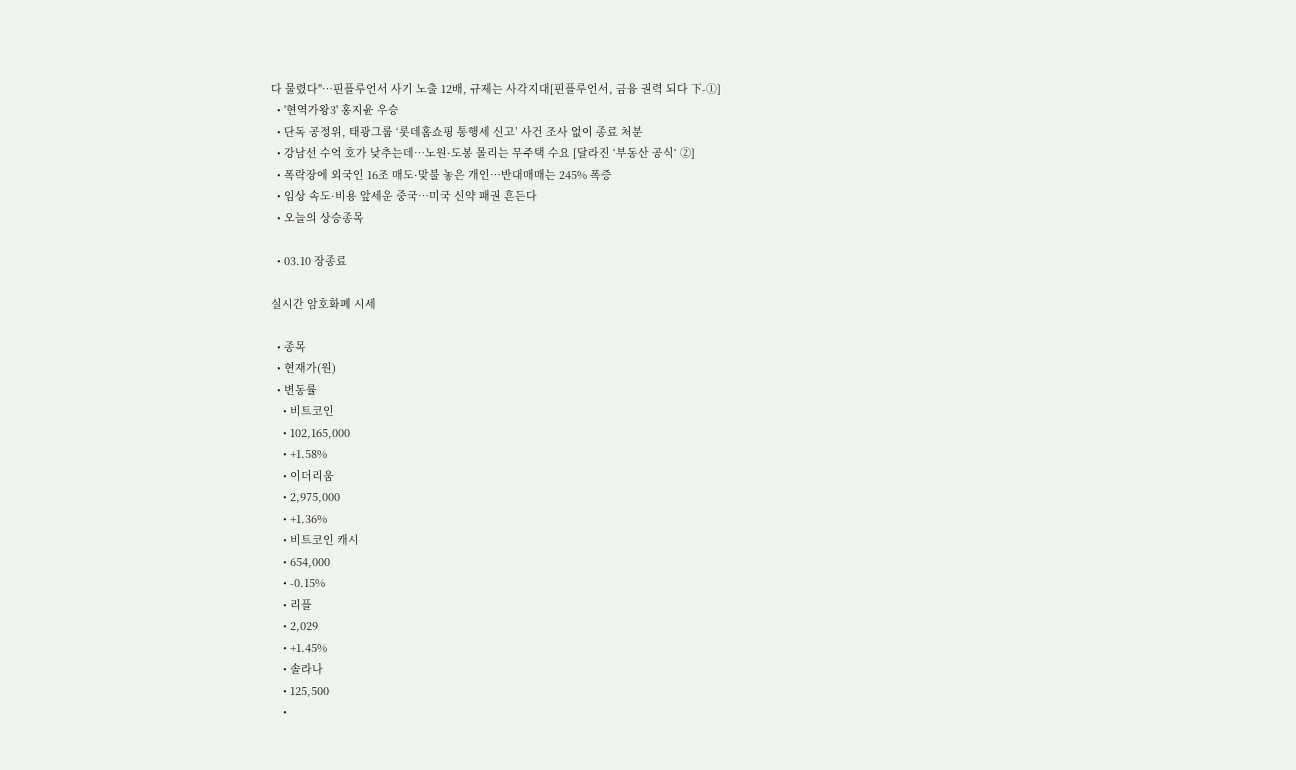다 물렸다"…핀플루언서 사기 노출 12배, 규제는 사각지대[핀플루언서, 금융 권력 되다 下-①]
  • '현역가왕3' 홍지윤 우승
  • 단독 공정위, 태광그룹 ‘롯데홈쇼핑 통행세 신고’ 사건 조사 없이 종료 처분
  • 강남선 수억 호가 낮추는데⋯노원·도봉 몰리는 무주택 수요 [달라진 ‘부동산 공식‘ ②]
  • 폭락장에 외국인 16조 매도·맞불 놓은 개인…반대매매는 245% 폭증
  • 임상 속도·비용 앞세운 중국…미국 신약 패권 흔든다
  • 오늘의 상승종목

  • 03.10 장종료

실시간 암호화폐 시세

  • 종목
  • 현재가(원)
  • 변동률
    • 비트코인
    • 102,165,000
    • +1.58%
    • 이더리움
    • 2,975,000
    • +1.36%
    • 비트코인 캐시
    • 654,000
    • -0.15%
    • 리플
    • 2,029
    • +1.45%
    • 솔라나
    • 125,500
    •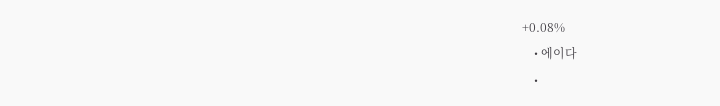+0.08%
    • 에이다
    •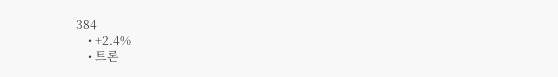384
    • +2.4%
    • 트론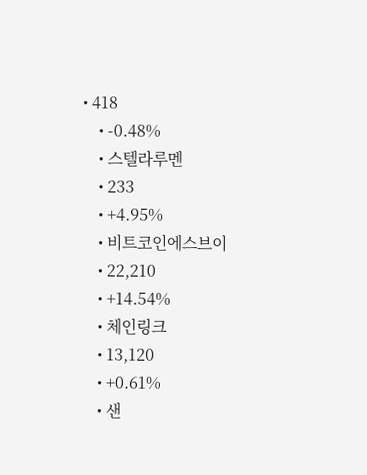• 418
    • -0.48%
    • 스텔라루멘
    • 233
    • +4.95%
    • 비트코인에스브이
    • 22,210
    • +14.54%
    • 체인링크
    • 13,120
    • +0.61%
    • 샌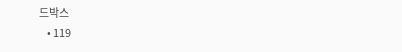드박스
    • 119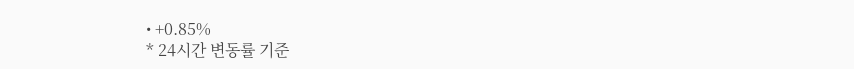• +0.85%
* 24시간 변동률 기준